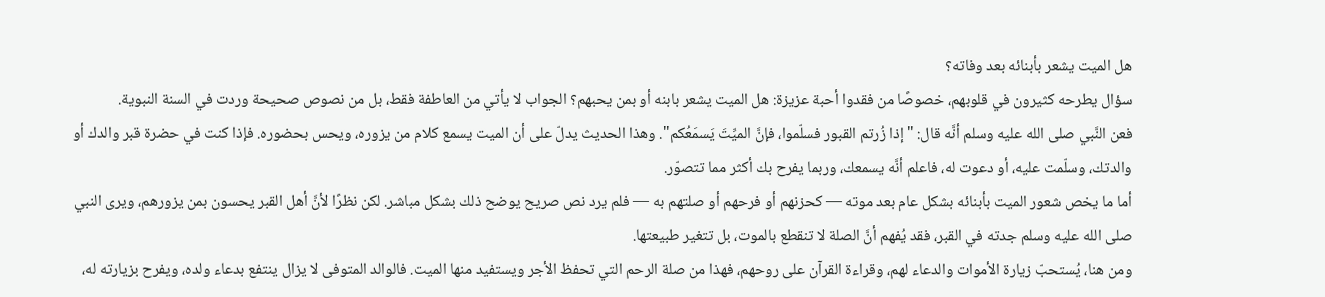هل الميت يشعر بأبنائه بعد وفاته؟
سؤال يطرحه كثيرون في قلوبهم، خصوصًا من فقدوا أحبة عزيزة: هل الميت يشعر بابنه أو بمن يحبهم؟ الجواب لا يأتي من العاطفة فقط، بل من نصوص صحيحة وردت في السنة النبوية.
فعن النَّبي صلى الله عليه وسلم أنَّه قال: "إذا زُرتم القبور فسلّموا، فإنَّ الميِّتَ يَسمَعُكم". وهذا الحديث يدلّ على أن الميت يسمع كلام من يزوره، ويحس بحضوره. فإذا كنت في حضرة قبر والدك أو والدتك، وسلّمت عليه، أو دعوت له، فاعلم أنَّه يسمعك، وربما يفرح بك أكثر مما تتصوّر.
أما ما يخص شعور الميت بأبنائه بشكل عام بعد موته — كحزنهم أو فرحهم أو صلتهم به — فلم يرد نص صريح يوضح ذلك بشكل مباشر. لكن نظرًا لأنَّ أهل القبر يحسون بمن يزورهم، ويرى النبي صلى الله عليه وسلم جدته في القبر، فقد يُفهم أنَّ الصلة لا تنقطع بالموت، بل تتغير طبيعتها.
ومن هنا، يُستحبّ زيارة الأموات والدعاء لهم، وقراءة القرآن على روحهم، فهذا من صلة الرحم التي تحفظ الأجر ويستفيد منها الميت. فالوالد المتوفى لا يزال ينتفع بدعاء ولده، ويفرح بزيارته له،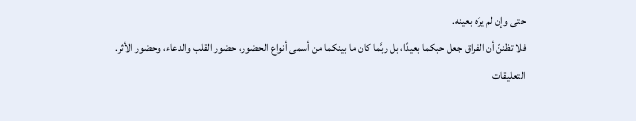حتى وإن لم يرَه بعينه.
فلا تظننّ أن الفراق جعل حبكما بعيدًا، بل ربَّما كان ما بينكما من أسمى أنواع الحضور، حضور القلب والدعاء، وحضور الأثر.
التعليقات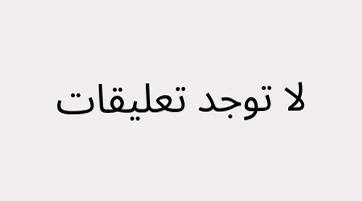لا توجد تعليقات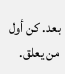بعد. كن أول من يعلق.